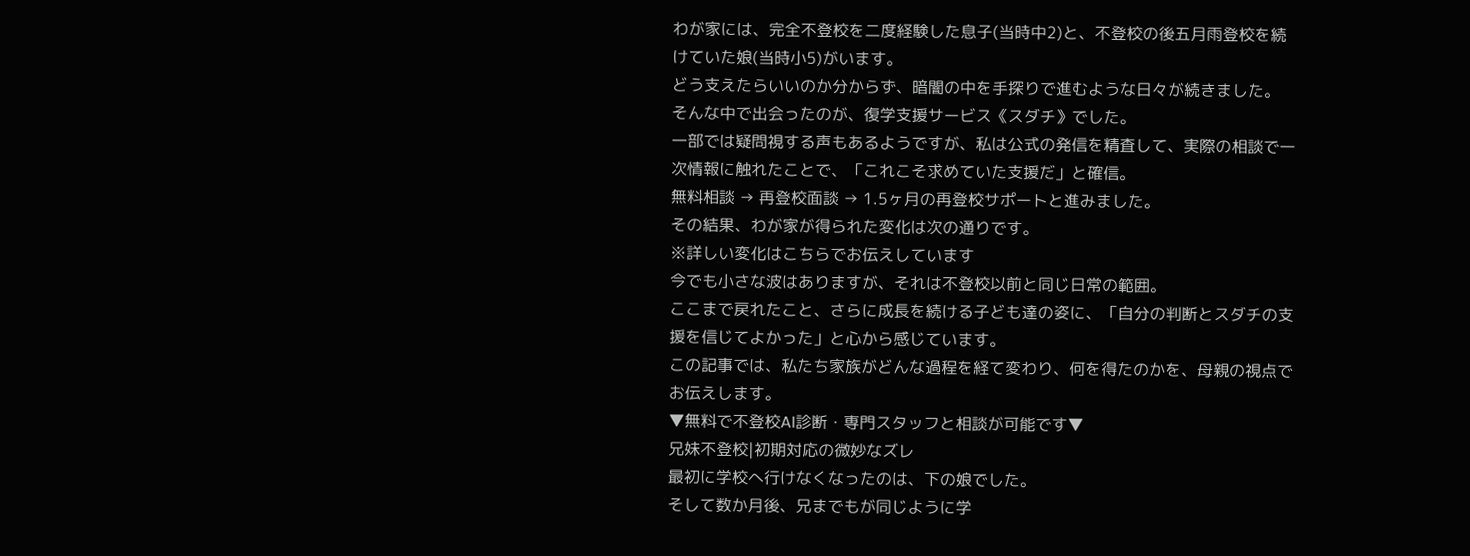わが家には、完全不登校を二度経験した息子(当時中2)と、不登校の後五月雨登校を続けていた娘(当時小5)がいます。
どう支えたらいいのか分からず、暗闇の中を手探りで進むような日々が続きました。
そんな中で出会ったのが、復学支援サービス《スダチ》でした。
一部では疑問視する声もあるようですが、私は公式の発信を精査して、実際の相談で一次情報に触れたことで、「これこそ求めていた支援だ」と確信。
無料相談 → 再登校面談 → 1.5ヶ月の再登校サポートと進みました。
その結果、わが家が得られた変化は次の通りです。
※詳しい変化はこちらでお伝えしています
今でも小さな波はありますが、それは不登校以前と同じ日常の範囲。
ここまで戻れたこと、さらに成長を続ける子ども達の姿に、「自分の判断とスダチの支援を信じてよかった」と心から感じています。
この記事では、私たち家族がどんな過程を経て変わり、何を得たのかを、母親の視点でお伝えします。
▼無料で不登校AI診断・専門スタッフと相談が可能です▼
兄妹不登校|初期対応の微妙なズレ
最初に学校へ行けなくなったのは、下の娘でした。
そして数か月後、兄までもが同じように学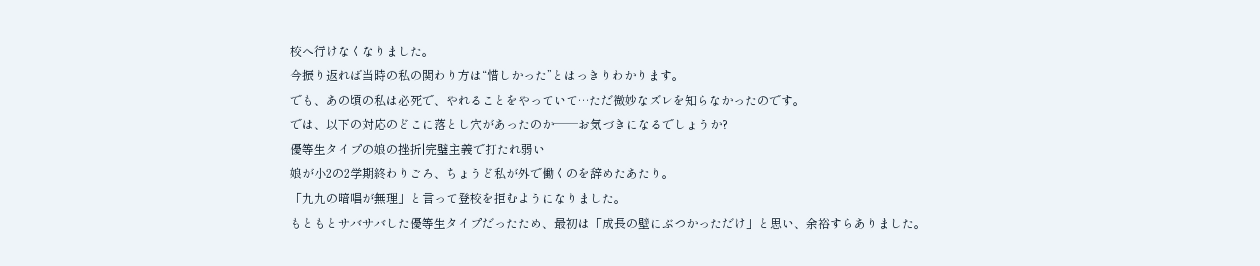校へ行けなくなりました。
今振り返れば当時の私の関わり方は“惜しかった”とはっきりわかります。
でも、あの頃の私は必死で、やれることをやっていて…ただ微妙なズレを知らなかったのです。
では、以下の対応のどこに落とし穴があったのか──お気づきになるでしょうか?
優等生タイプの娘の挫折|完璧主義で打たれ弱い
娘が小2の2学期終わりごろ、ちょうど私が外で働くのを辞めたあたり。
「九九の暗唱が無理」と言って登校を拒むようになりました。
もともとサバサバした優等生タイプだったため、最初は「成長の壁にぶつかっただけ」と思い、余裕すらありました。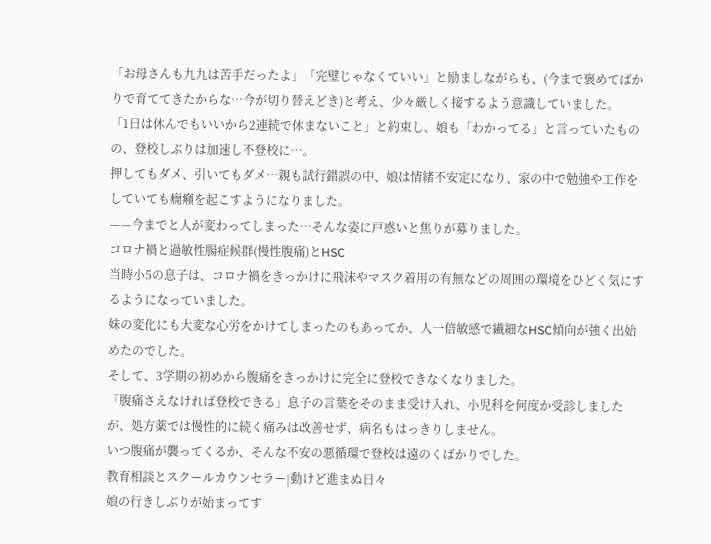「お母さんも九九は苦手だったよ」「完璧じゃなくていい」と励ましながらも、(今まで褒めてばかりで育ててきたからな…今が切り替えどき)と考え、少々厳しく接するよう意識していました。
「1日は休んでもいいから2連続で休まないこと」と約束し、娘も「わかってる」と言っていたものの、登校しぶりは加速し不登校に…。
押してもダメ、引いてもダメ…親も試行錯誤の中、娘は情緒不安定になり、家の中で勉強や工作をしていても癇癪を起こすようになりました。
——今までと人が変わってしまった…そんな姿に戸惑いと焦りが募りました。
コロナ禍と過敏性腸症候群(慢性腹痛)とHSC
当時小5の息子は、コロナ禍をきっかけに飛沫やマスク着用の有無などの周囲の環境をひどく気にするようになっていました。
妹の変化にも大変な心労をかけてしまったのもあってか、人一倍敏感で繊細なHSC傾向が強く出始めたのでした。
そして、3学期の初めから腹痛をきっかけに完全に登校できなくなりました。
「腹痛さえなければ登校できる」息子の言葉をそのまま受け入れ、小児科を何度か受診しましたが、処方薬では慢性的に続く痛みは改善せず、病名もはっきりしません。
いつ腹痛が襲ってくるか、そんな不安の悪循環で登校は遠のくばかりでした。
教育相談とスクールカウンセラー|動けど進まぬ日々
娘の行きしぶりが始まってす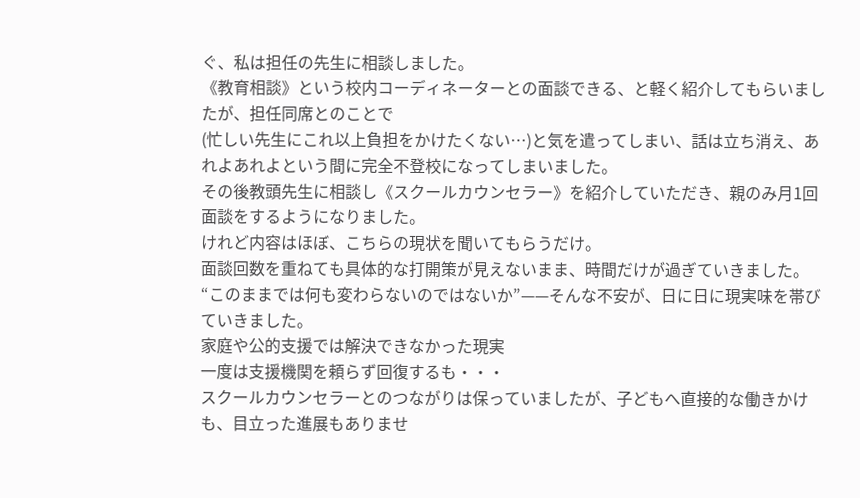ぐ、私は担任の先生に相談しました。
《教育相談》という校内コーディネーターとの面談できる、と軽く紹介してもらいましたが、担任同席とのことで
(忙しい先生にこれ以上負担をかけたくない…)と気を遣ってしまい、話は立ち消え、あれよあれよという間に完全不登校になってしまいました。
その後教頭先生に相談し《スクールカウンセラー》を紹介していただき、親のみ月1回面談をするようになりました。
けれど内容はほぼ、こちらの現状を聞いてもらうだけ。
面談回数を重ねても具体的な打開策が見えないまま、時間だけが過ぎていきました。
“このままでは何も変わらないのではないか”——そんな不安が、日に日に現実味を帯びていきました。
家庭や公的支援では解決できなかった現実
一度は支援機関を頼らず回復するも・・・
スクールカウンセラーとのつながりは保っていましたが、子どもへ直接的な働きかけも、目立った進展もありませ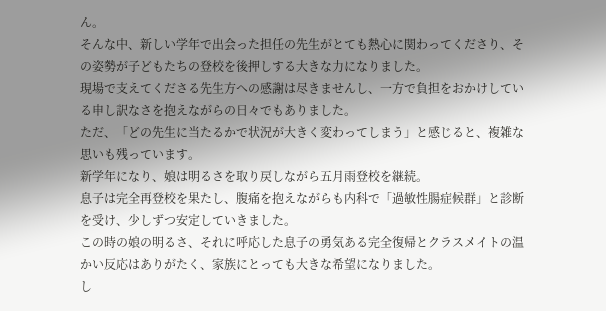ん。
そんな中、新しい学年で出会った担任の先生がとても熱心に関わってくださり、その姿勢が子どもたちの登校を後押しする大きな力になりました。
現場で支えてくださる先生方への感謝は尽きませんし、一方で負担をおかけしている申し訳なさを抱えながらの日々でもありました。
ただ、「どの先生に当たるかで状況が大きく変わってしまう」と感じると、複雑な思いも残っています。
新学年になり、娘は明るさを取り戻しながら五月雨登校を継続。
息子は完全再登校を果たし、腹痛を抱えながらも内科で「過敏性腸症候群」と診断を受け、少しずつ安定していきました。
この時の娘の明るさ、それに呼応した息子の勇気ある完全復帰とクラスメイトの温かい反応はありがたく、家族にとっても大きな希望になりました。
し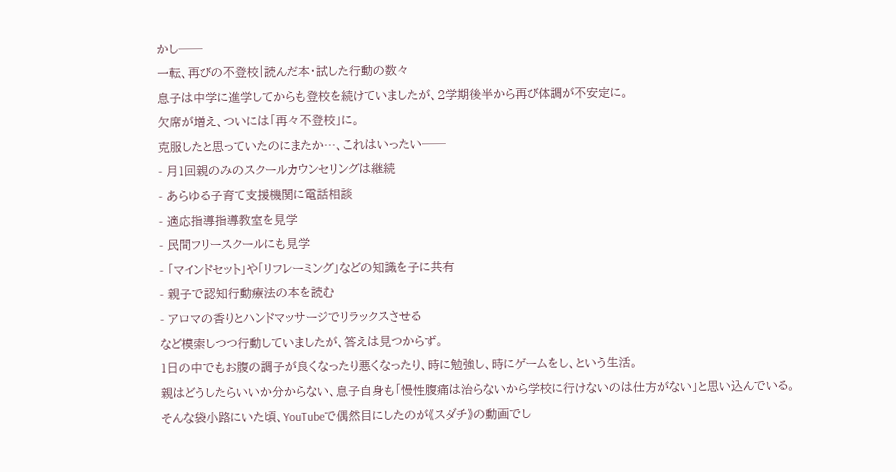かし──
一転、再びの不登校|読んだ本・試した行動の数々
息子は中学に進学してからも登校を続けていましたが、2学期後半から再び体調が不安定に。
欠席が増え、ついには「再々不登校」に。
克服したと思っていたのにまたか…、これはいったい──
- 月1回親のみのスクールカウンセリングは継続
- あらゆる子育て支援機関に電話相談
- 適応指導指導教室を見学
- 民間フリースクールにも見学
- 「マインドセット」や「リフレーミング」などの知識を子に共有
- 親子で認知行動療法の本を読む
- アロマの香りとハンドマッサージでリラックスさせる
など模索しつつ行動していましたが、答えは見つからず。
1日の中でもお腹の調子が良くなったり悪くなったり、時に勉強し、時にゲームをし、という生活。
親はどうしたらいいか分からない、息子自身も「慢性腹痛は治らないから学校に行けないのは仕方がない」と思い込んでいる。
そんな袋小路にいた頃、YouTubeで偶然目にしたのが《スダチ》の動画でし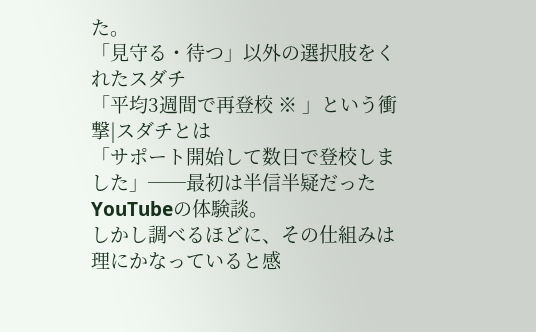た。
「見守る・待つ」以外の選択肢をくれたスダチ
「平均3週間で再登校 ※ 」という衝撃|スダチとは
「サポート開始して数日で登校しました」──最初は半信半疑だったYouTubeの体験談。
しかし調べるほどに、その仕組みは理にかなっていると感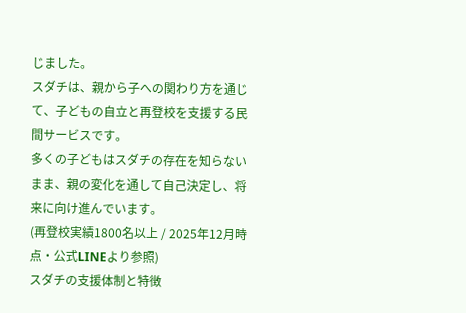じました。
スダチは、親から子への関わり方を通じて、子どもの自立と再登校を支援する民間サービスです。
多くの子どもはスダチの存在を知らないまま、親の変化を通して自己決定し、将来に向け進んでいます。
(再登校実績1800名以上 / 2025年12月時点・公式LINEより参照)
スダチの支援体制と特徴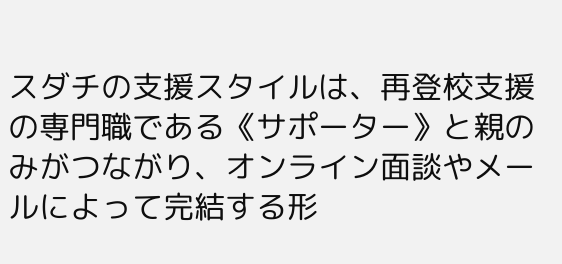スダチの支援スタイルは、再登校支援の専門職である《サポーター》と親のみがつながり、オンライン面談やメールによって完結する形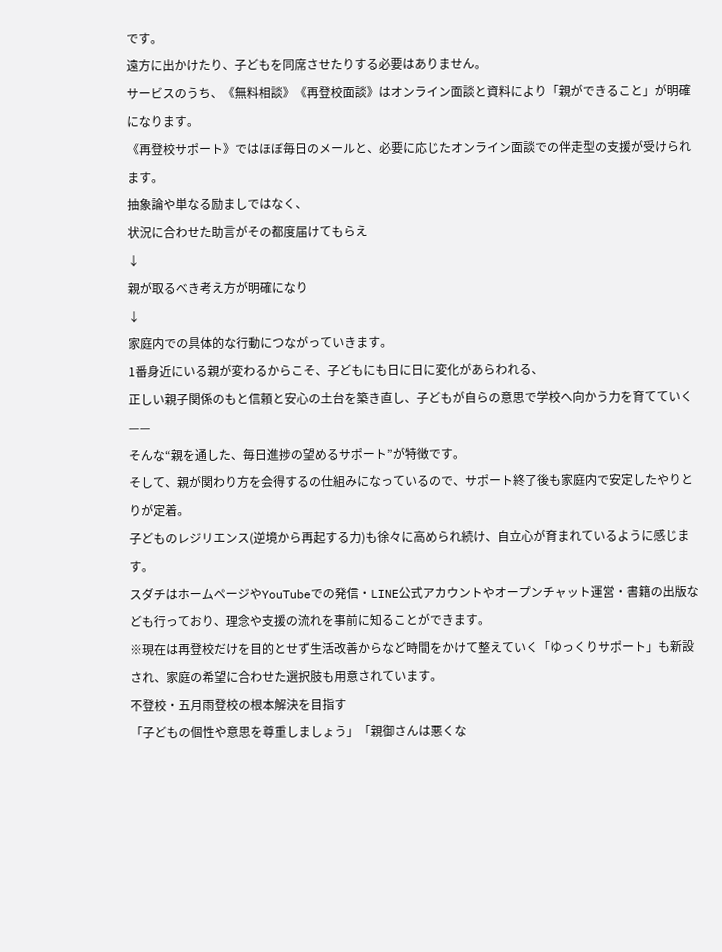です。
遠方に出かけたり、子どもを同席させたりする必要はありません。
サービスのうち、《無料相談》《再登校面談》はオンライン面談と資料により「親ができること」が明確になります。
《再登校サポート》ではほぼ毎日のメールと、必要に応じたオンライン面談での伴走型の支援が受けられます。
抽象論や単なる励ましではなく、
状況に合わせた助言がその都度届けてもらえ
↓
親が取るべき考え方が明確になり
↓
家庭内での具体的な行動につながっていきます。
1番身近にいる親が変わるからこそ、子どもにも日に日に変化があらわれる、
正しい親子関係のもと信頼と安心の土台を築き直し、子どもが自らの意思で学校へ向かう力を育てていく——
そんな“親を通した、毎日進捗の望めるサポート”が特徴です。
そして、親が関わり方を会得するの仕組みになっているので、サポート終了後も家庭内で安定したやりとりが定着。
子どものレジリエンス(逆境から再起する力)も徐々に高められ続け、自立心が育まれているように感じます。
スダチはホームページやYouTubeでの発信・LINE公式アカウントやオープンチャット運営・書籍の出版なども行っており、理念や支援の流れを事前に知ることができます。
※現在は再登校だけを目的とせず生活改善からなど時間をかけて整えていく「ゆっくりサポート」も新設され、家庭の希望に合わせた選択肢も用意されています。
不登校・五月雨登校の根本解決を目指す
「子どもの個性や意思を尊重しましょう」「親御さんは悪くな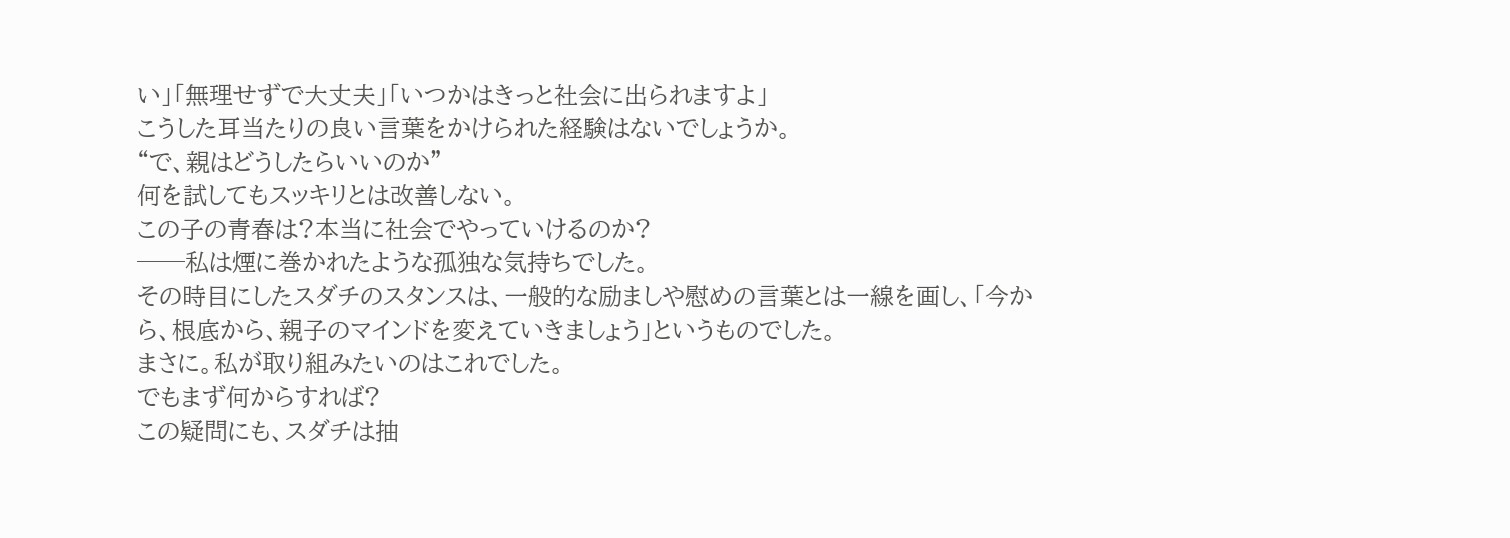い」「無理せずで大丈夫」「いつかはきっと社会に出られますよ」
こうした耳当たりの良い言葉をかけられた経験はないでしょうか。
“で、親はどうしたらいいのか”
何を試してもスッキリとは改善しない。
この子の青春は?本当に社会でやっていけるのか?
──私は煙に巻かれたような孤独な気持ちでした。
その時目にしたスダチのスタンスは、一般的な励ましや慰めの言葉とは一線を画し、「今から、根底から、親子のマインドを変えていきましょう」というものでした。
まさに。私が取り組みたいのはこれでした。
でもまず何からすれば?
この疑問にも、スダチは抽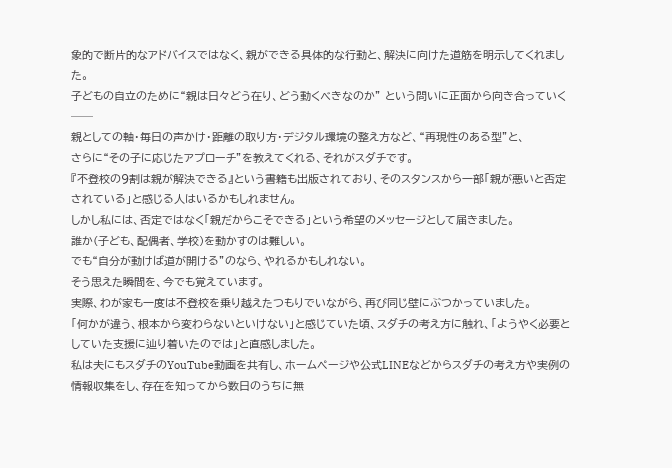象的で断片的なアドバイスではなく、親ができる具体的な行動と、解決に向けた道筋を明示してくれました。
子どもの自立のために“親は日々どう在り、どう動くべきなのか” という問いに正面から向き合っていく──
親としての軸・毎日の声かけ・距離の取り方・デジタル環境の整え方など、“再現性のある型”と、
さらに“その子に応じたアプローチ”を教えてくれる、それがスダチです。
『不登校の9割は親が解決できる』という書籍も出版されており、そのスタンスから一部「親が悪いと否定されている」と感じる人はいるかもしれません。
しかし私には、否定ではなく「親だからこそできる」という希望のメッセージとして届きました。
誰か(子ども、配偶者、学校)を動かすのは難しい。
でも“自分が動けば道が開ける”のなら、やれるかもしれない。
そう思えた瞬間を、今でも覚えています。
実際、わが家も一度は不登校を乗り越えたつもりでいながら、再び同じ壁にぶつかっていました。
「何かが違う、根本から変わらないといけない」と感じていた頃、スダチの考え方に触れ、「ようやく必要としていた支援に辿り着いたのでは」と直感しました。
私は夫にもスダチのYouTube動画を共有し、ホームページや公式LINEなどからスダチの考え方や実例の情報収集をし、存在を知ってから数日のうちに無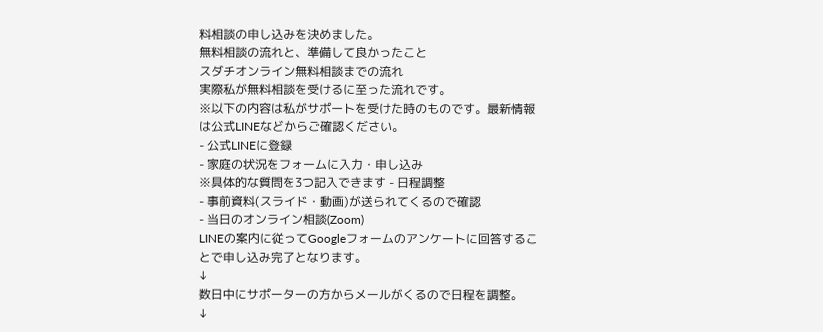料相談の申し込みを決めました。
無料相談の流れと、準備して良かったこと
スダチオンライン無料相談までの流れ
実際私が無料相談を受けるに至った流れです。
※以下の内容は私がサポートを受けた時のものです。最新情報は公式LINEなどからご確認ください。
- 公式LINEに登録
- 家庭の状況をフォームに入力・申し込み
※具体的な質問を3つ記入できます - 日程調整
- 事前資料(スライド・動画)が送られてくるので確認
- 当日のオンライン相談(Zoom)
LINEの案内に従ってGoogleフォームのアンケートに回答することで申し込み完了となります。
↓
数日中にサポーターの方からメールがくるので日程を調整。
↓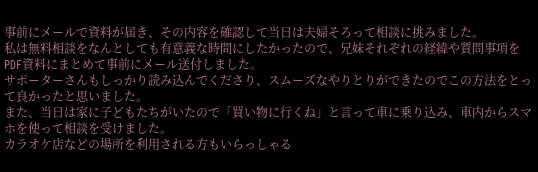事前にメールで資料が届き、その内容を確認して当日は夫婦そろって相談に挑みました。
私は無料相談をなんとしても有意義な時間にしたかったので、兄妹それぞれの経緯や質問事項をPDF資料にまとめて事前にメール送付しました。
サポーターさんもしっかり読み込んでくださり、スムーズなやりとりができたのでこの方法をとって良かったと思いました。
また、当日は家に子どもたちがいたので「買い物に行くね」と言って車に乗り込み、車内からスマホを使って相談を受けました。
カラオケ店などの場所を利用される方もいらっしゃる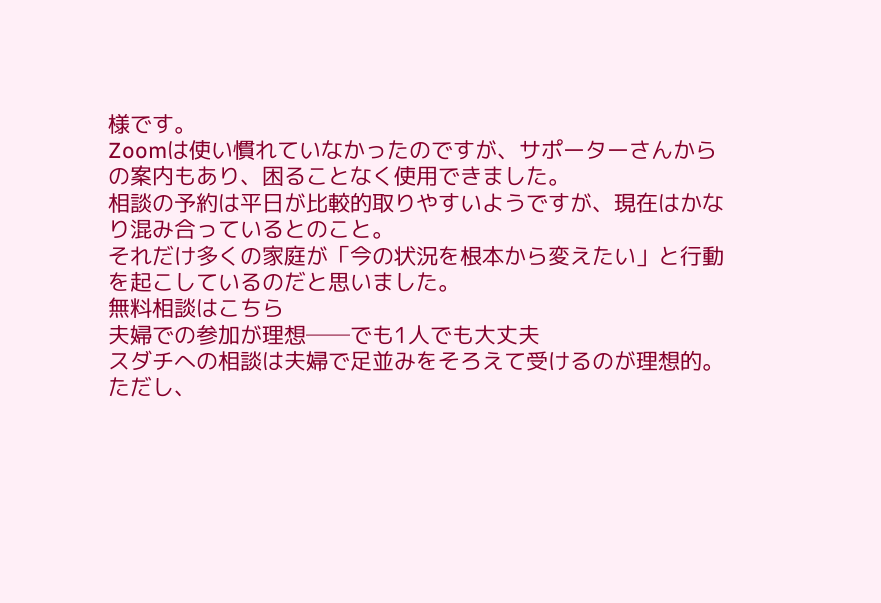様です。
Zoomは使い慣れていなかったのですが、サポーターさんからの案内もあり、困ることなく使用できました。
相談の予約は平日が比較的取りやすいようですが、現在はかなり混み合っているとのこと。
それだけ多くの家庭が「今の状況を根本から変えたい」と行動を起こしているのだと思いました。
無料相談はこちら
夫婦での参加が理想──でも1人でも大丈夫
スダチへの相談は夫婦で足並みをそろえて受けるのが理想的。
ただし、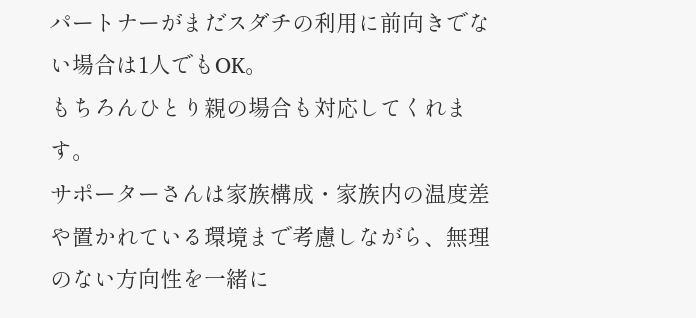パートナーがまだスダチの利用に前向きでない場合は1人でもOK。
もちろんひとり親の場合も対応してくれます。
サポーターさんは家族構成・家族内の温度差や置かれている環境まで考慮しながら、無理のない方向性を一緒に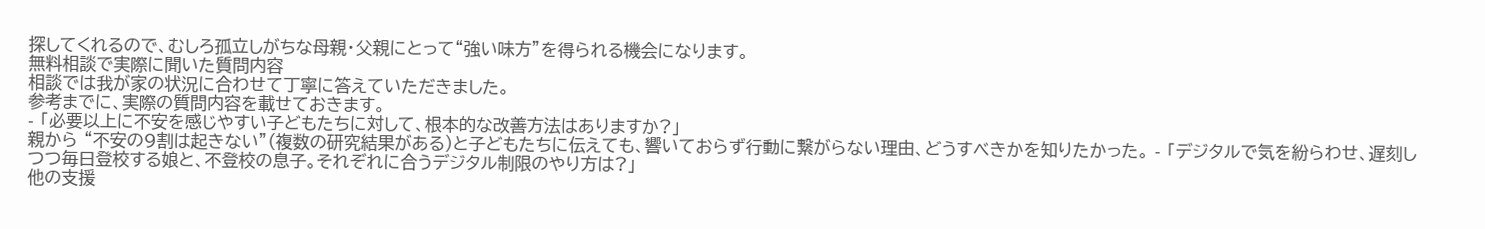探してくれるので、むしろ孤立しがちな母親・父親にとって“強い味方”を得られる機会になります。
無料相談で実際に聞いた質問内容
相談では我が家の状況に合わせて丁寧に答えていただきました。
参考までに、実際の質問内容を載せておきます。
- 「必要以上に不安を感じやすい子どもたちに対して、根本的な改善方法はありますか?」
親から “不安の9割は起きない”(複数の研究結果がある)と子どもたちに伝えても、響いておらず行動に繋がらない理由、どうすべきかを知りたかった。 - 「デジタルで気を紛らわせ、遅刻しつつ毎日登校する娘と、不登校の息子。それぞれに合うデジタル制限のやり方は?」
他の支援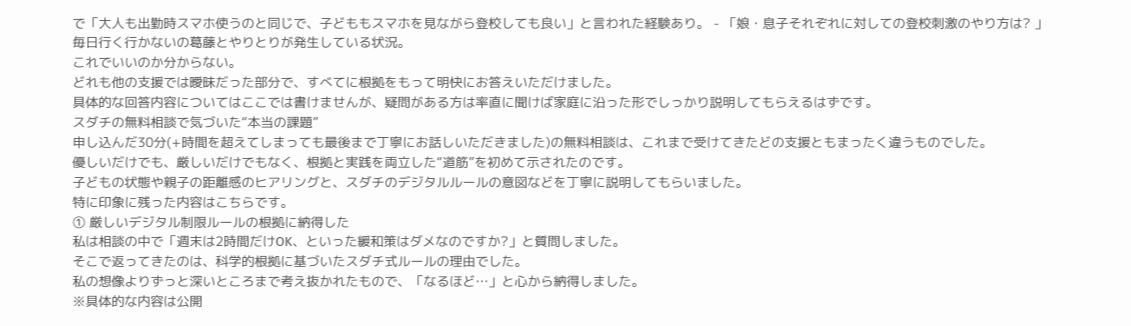で「大人も出勤時スマホ使うのと同じで、子どももスマホを見ながら登校しても良い」と言われた経験あり。 - 「娘・息子それぞれに対しての登校刺激のやり方は? 」
毎日行く行かないの葛藤とやりとりが発生している状況。
これでいいのか分からない。
どれも他の支援では曖昧だった部分で、すべてに根拠をもって明快にお答えいただけました。
具体的な回答内容についてはここでは書けませんが、疑問がある方は率直に聞けば家庭に沿った形でしっかり説明してもらえるはずです。
スダチの無料相談で気づいた“本当の課題”
申し込んだ30分(+時間を超えてしまっても最後まで丁寧にお話しいただきました)の無料相談は、これまで受けてきたどの支援ともまったく違うものでした。
優しいだけでも、厳しいだけでもなく、根拠と実践を両立した“道筋”を初めて示されたのです。
子どもの状態や親子の距離感のヒアリングと、スダチのデジタルルールの意図などを丁寧に説明してもらいました。
特に印象に残った内容はこちらです。
① 厳しいデジタル制限ルールの根拠に納得した
私は相談の中で「週末は2時間だけOK、といった緩和策はダメなのですか?」と質問しました。
そこで返ってきたのは、科学的根拠に基づいたスダチ式ルールの理由でした。
私の想像よりずっと深いところまで考え抜かれたもので、「なるほど…」と心から納得しました。
※具体的な内容は公開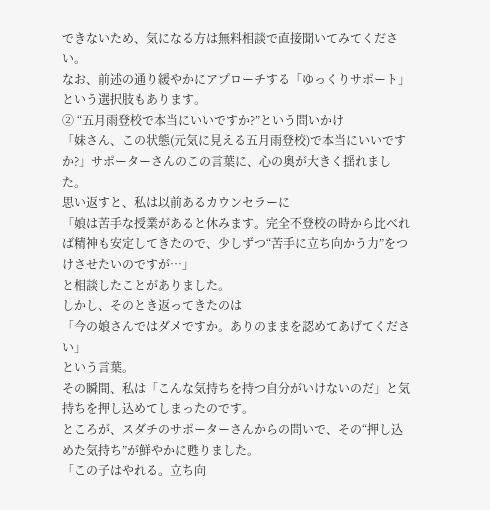できないため、気になる方は無料相談で直接聞いてみてください。
なお、前述の通り緩やかにアプローチする「ゆっくりサポート」という選択肢もあります。
② “五月雨登校で本当にいいですか?”という問いかけ
「妹さん、この状態(元気に見える五月雨登校)で本当にいいですか?」サポーターさんのこの言葉に、心の奥が大きく揺れました。
思い返すと、私は以前あるカウンセラーに
「娘は苦手な授業があると休みます。完全不登校の時から比べれば精神も安定してきたので、少しずつ“苦手に立ち向かう力”をつけさせたいのですが…」
と相談したことがありました。
しかし、そのとき返ってきたのは
「今の娘さんではダメですか。ありのままを認めてあげてください」
という言葉。
その瞬間、私は「こんな気持ちを持つ自分がいけないのだ」と気持ちを押し込めてしまったのです。
ところが、スダチのサポーターさんからの問いで、その“押し込めた気持ち”が鮮やかに甦りました。
「この子はやれる。立ち向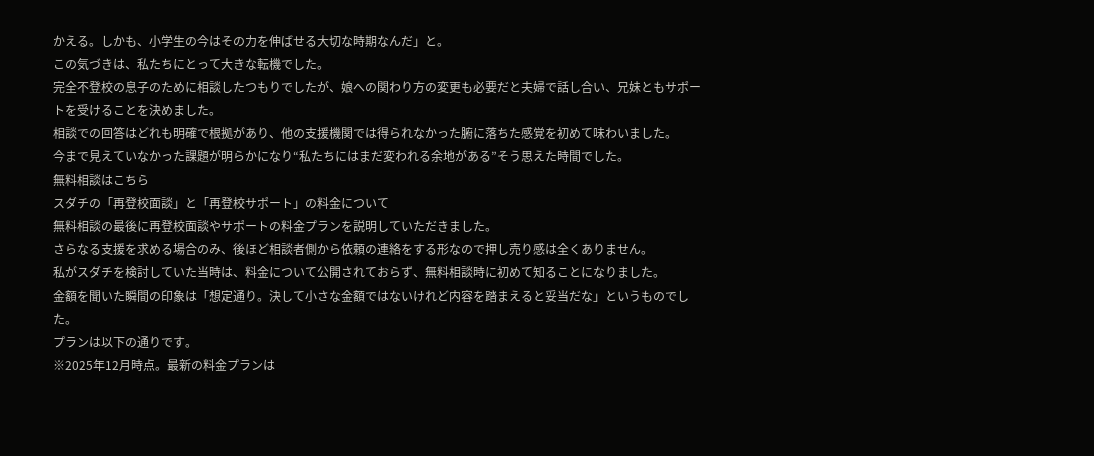かえる。しかも、小学生の今はその力を伸ばせる大切な時期なんだ」と。
この気づきは、私たちにとって大きな転機でした。
完全不登校の息子のために相談したつもりでしたが、娘への関わり方の変更も必要だと夫婦で話し合い、兄妹ともサポートを受けることを決めました。
相談での回答はどれも明確で根拠があり、他の支援機関では得られなかった腑に落ちた感覚を初めて味わいました。
今まで見えていなかった課題が明らかになり“私たちにはまだ変われる余地がある”そう思えた時間でした。
無料相談はこちら
スダチの「再登校面談」と「再登校サポート」の料金について
無料相談の最後に再登校面談やサポートの料金プランを説明していただきました。
さらなる支援を求める場合のみ、後ほど相談者側から依頼の連絡をする形なので押し売り感は全くありません。
私がスダチを検討していた当時は、料金について公開されておらず、無料相談時に初めて知ることになりました。
金額を聞いた瞬間の印象は「想定通り。決して小さな金額ではないけれど内容を踏まえると妥当だな」というものでした。
プランは以下の通りです。
※2025年12月時点。最新の料金プランは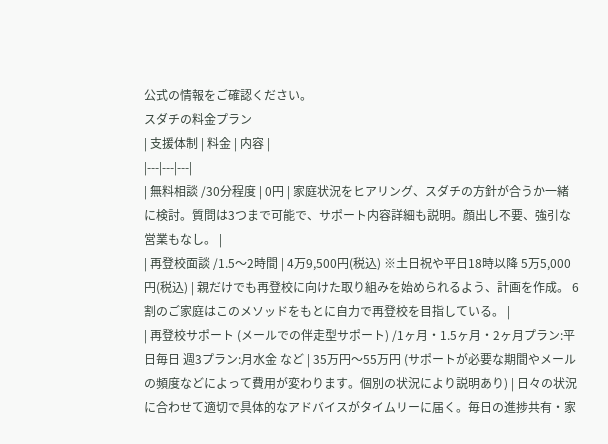公式の情報をご確認ください。
スダチの料金プラン
| 支援体制 | 料金 | 内容 |
|---|---|---|
| 無料相談 /30分程度 | 0円 | 家庭状況をヒアリング、スダチの方針が合うか一緒に検討。質問は3つまで可能で、サポート内容詳細も説明。顔出し不要、強引な営業もなし。 |
| 再登校面談 /1.5〜2時間 | 4万9,500円(税込) ※土日祝や平日18時以降 5万5,000円(税込) | 親だけでも再登校に向けた取り組みを始められるよう、計画を作成。 6割のご家庭はこのメソッドをもとに自力で再登校を目指している。 |
| 再登校サポート (メールでの伴走型サポート) /1ヶ月・1.5ヶ月・2ヶ月プラン:平日毎日 週3プラン:月水金 など | 35万円〜55万円 (サポートが必要な期間やメールの頻度などによって費用が変わります。個別の状況により説明あり) | 日々の状況に合わせて適切で具体的なアドバイスがタイムリーに届く。毎日の進捗共有・家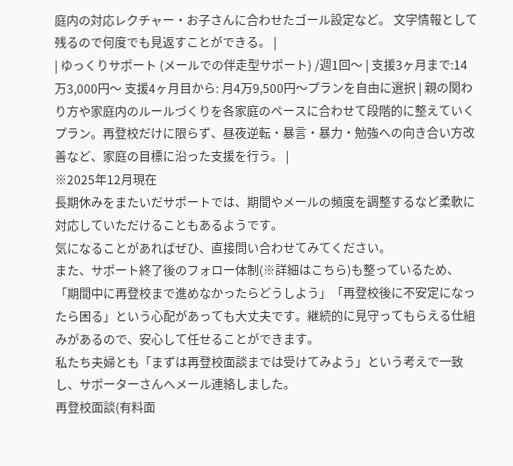庭内の対応レクチャー・お子さんに合わせたゴール設定など。 文字情報として残るので何度でも見返すことができる。 |
| ゆっくりサポート (メールでの伴走型サポート) /週1回〜 | 支援3ヶ月まで:14万3,000円〜 支援4ヶ月目から: 月4万9,500円〜プランを自由に選択 | 親の関わり方や家庭内のルールづくりを各家庭のペースに合わせて段階的に整えていくプラン。再登校だけに限らず、昼夜逆転・暴言・暴力・勉強への向き合い方改善など、家庭の目標に沿った支援を行う。 |
※2025年12月現在
長期休みをまたいだサポートでは、期間やメールの頻度を調整するなど柔軟に対応していただけることもあるようです。
気になることがあればぜひ、直接問い合わせてみてください。
また、サポート終了後のフォロー体制(※詳細はこちら)も整っているため、「期間中に再登校まで進めなかったらどうしよう」「再登校後に不安定になったら困る」という心配があっても大丈夫です。継続的に見守ってもらえる仕組みがあるので、安心して任せることができます。
私たち夫婦とも「まずは再登校面談までは受けてみよう」という考えで一致し、サポーターさんへメール連絡しました。
再登校面談(有料面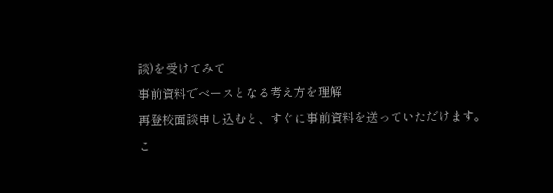談)を受けてみて
事前資料でベースとなる考え方を理解
再登校面談申し込むと、すぐに事前資料を送っていただけます。
こ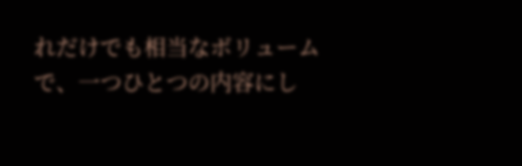れだけでも相当なボリュームで、一つひとつの内容にし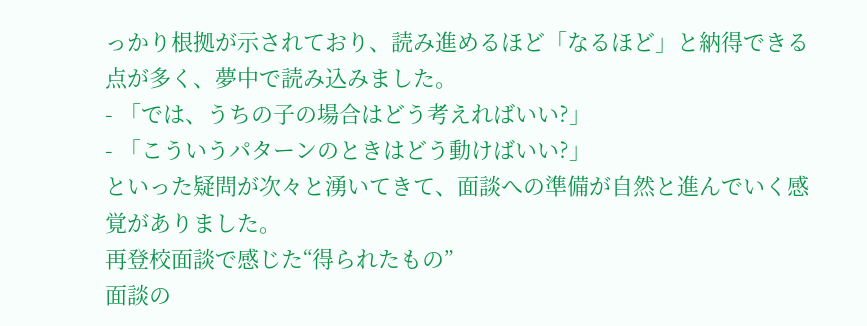っかり根拠が示されており、読み進めるほど「なるほど」と納得できる点が多く、夢中で読み込みました。
- 「では、うちの子の場合はどう考えればいい?」
- 「こういうパターンのときはどう動けばいい?」
といった疑問が次々と湧いてきて、面談への準備が自然と進んでいく感覚がありました。
再登校面談で感じた“得られたもの”
面談の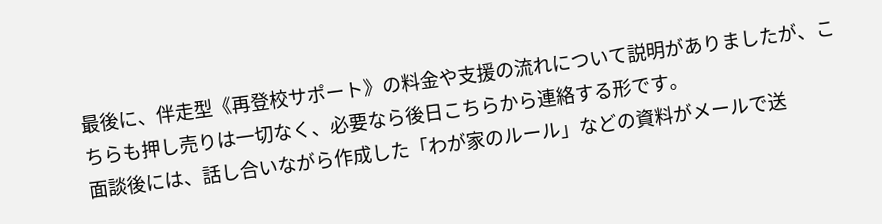最後に、伴走型《再登校サポート》の料金や支援の流れについて説明がありましたが、こちらも押し売りは一切なく、必要なら後日こちらから連絡する形です。
面談後には、話し合いながら作成した「わが家のルール」などの資料がメールで送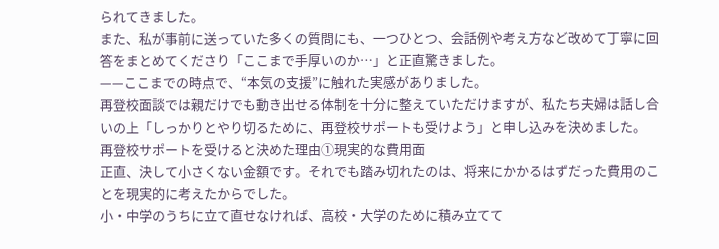られてきました。
また、私が事前に送っていた多くの質問にも、一つひとつ、会話例や考え方など改めて丁寧に回答をまとめてくださり「ここまで手厚いのか…」と正直驚きました。
——ここまでの時点で、“本気の支援”に触れた実感がありました。
再登校面談では親だけでも動き出せる体制を十分に整えていただけますが、私たち夫婦は話し合いの上「しっかりとやり切るために、再登校サポートも受けよう」と申し込みを決めました。
再登校サポートを受けると決めた理由①現実的な費用面
正直、決して小さくない金額です。それでも踏み切れたのは、将来にかかるはずだった費用のことを現実的に考えたからでした。
小・中学のうちに立て直せなければ、高校・大学のために積み立てて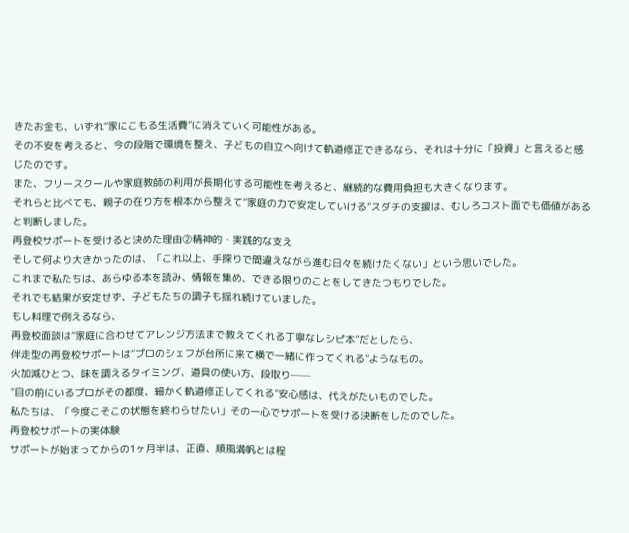きたお金も、いずれ“家にこもる生活費”に消えていく可能性がある。
その不安を考えると、今の段階で環境を整え、子どもの自立へ向けて軌道修正できるなら、それは十分に「投資」と言えると感じたのです。
また、フリースクールや家庭教師の利用が長期化する可能性を考えると、継続的な費用負担も大きくなります。
それらと比べても、親子の在り方を根本から整えて“家庭の力で安定していける”スダチの支援は、むしろコスト面でも価値があると判断しました。
再登校サポートを受けると決めた理由②精神的・実践的な支え
そして何より大きかったのは、「これ以上、手探りで間違えながら進む日々を続けたくない」という思いでした。
これまで私たちは、あらゆる本を読み、情報を集め、できる限りのことをしてきたつもりでした。
それでも結果が安定せず、子どもたちの調子も揺れ続けていました。
もし料理で例えるなら、
再登校面談は“家庭に合わせてアレンジ方法まで教えてくれる丁寧なレシピ本”だとしたら、
伴走型の再登校サポートは“プロのシェフが台所に来て横で一緒に作ってくれる”ようなもの。
火加減ひとつ、味を調えるタイミング、道具の使い方、段取り──
“目の前にいるプロがその都度、細かく軌道修正してくれる”安心感は、代えがたいものでした。
私たちは、「今度こそこの状態を終わらせたい」その一心でサポートを受ける決断をしたのでした。
再登校サポートの実体験
サポートが始まってからの1ヶ月半は、正直、順風満帆とは程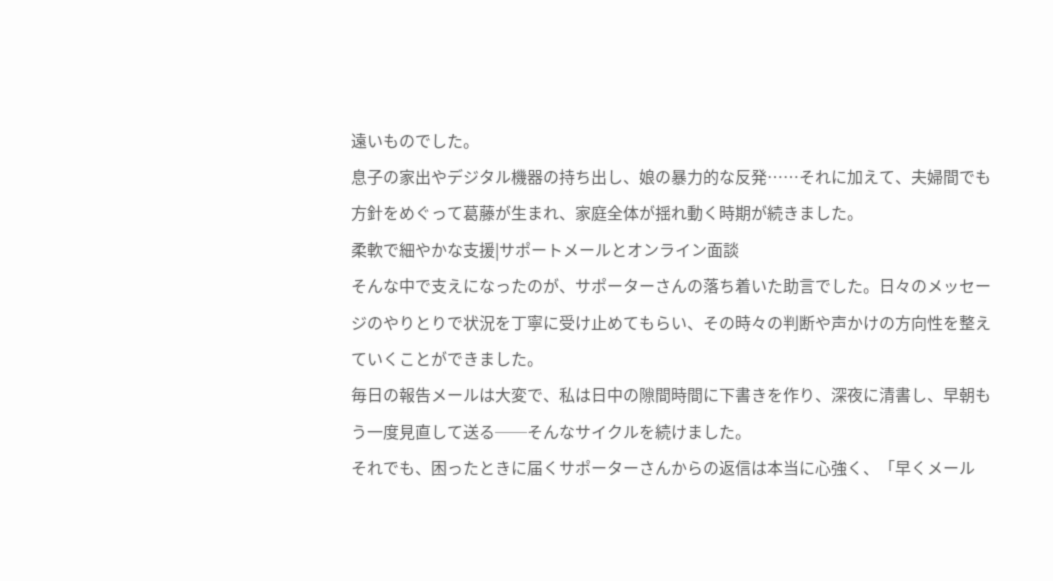遠いものでした。
息子の家出やデジタル機器の持ち出し、娘の暴力的な反発……それに加えて、夫婦間でも方針をめぐって葛藤が生まれ、家庭全体が揺れ動く時期が続きました。
柔軟で細やかな支援|サポートメールとオンライン面談
そんな中で支えになったのが、サポーターさんの落ち着いた助言でした。日々のメッセージのやりとりで状況を丁寧に受け止めてもらい、その時々の判断や声かけの方向性を整えていくことができました。
毎日の報告メールは大変で、私は日中の隙間時間に下書きを作り、深夜に清書し、早朝もう一度見直して送る──そんなサイクルを続けました。
それでも、困ったときに届くサポーターさんからの返信は本当に心強く、「早くメール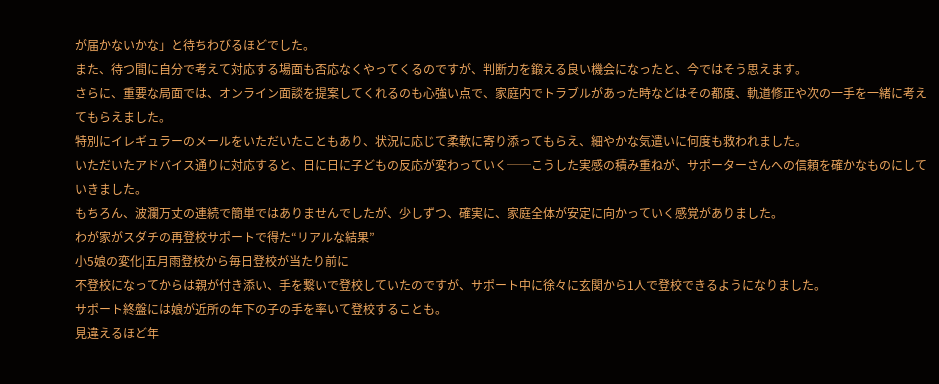が届かないかな」と待ちわびるほどでした。
また、待つ間に自分で考えて対応する場面も否応なくやってくるのですが、判断力を鍛える良い機会になったと、今ではそう思えます。
さらに、重要な局面では、オンライン面談を提案してくれるのも心強い点で、家庭内でトラブルがあった時などはその都度、軌道修正や次の一手を一緒に考えてもらえました。
特別にイレギュラーのメールをいただいたこともあり、状況に応じて柔軟に寄り添ってもらえ、細やかな気遣いに何度も救われました。
いただいたアドバイス通りに対応すると、日に日に子どもの反応が変わっていく──こうした実感の積み重ねが、サポーターさんへの信頼を確かなものにしていきました。
もちろん、波瀾万丈の連続で簡単ではありませんでしたが、少しずつ、確実に、家庭全体が安定に向かっていく感覚がありました。
わが家がスダチの再登校サポートで得た“リアルな結果”
小5娘の変化|五月雨登校から毎日登校が当たり前に
不登校になってからは親が付き添い、手を繋いで登校していたのですが、サポート中に徐々に玄関から1人で登校できるようになりました。
サポート終盤には娘が近所の年下の子の手を率いて登校することも。
見違えるほど年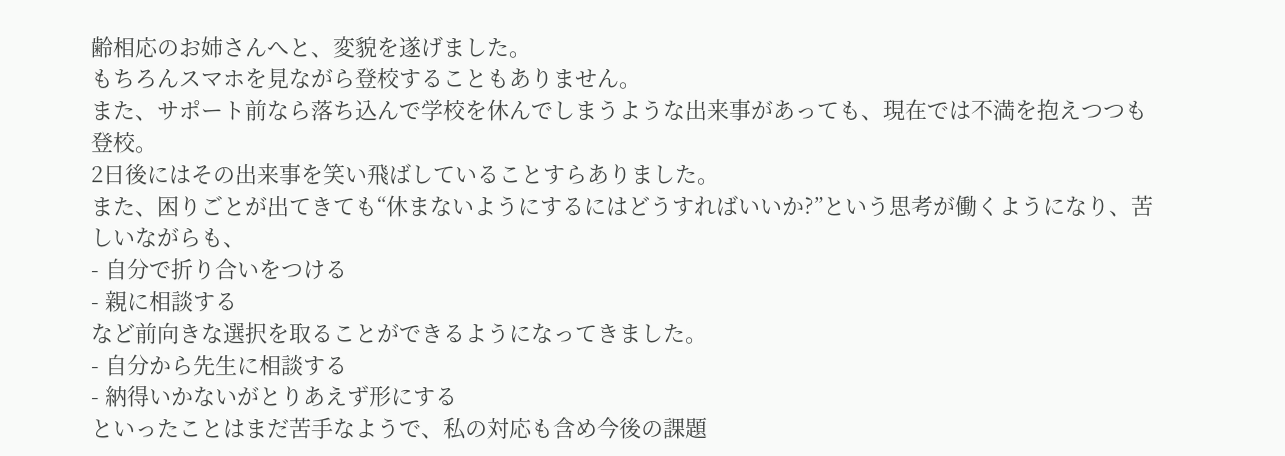齢相応のお姉さんへと、変貌を遂げました。
もちろんスマホを見ながら登校することもありません。
また、サポート前なら落ち込んで学校を休んでしまうような出来事があっても、現在では不満を抱えつつも登校。
2日後にはその出来事を笑い飛ばしていることすらありました。
また、困りごとが出てきても“休まないようにするにはどうすればいいか?”という思考が働くようになり、苦しいながらも、
- 自分で折り合いをつける
- 親に相談する
など前向きな選択を取ることができるようになってきました。
- 自分から先生に相談する
- 納得いかないがとりあえず形にする
といったことはまだ苦手なようで、私の対応も含め今後の課題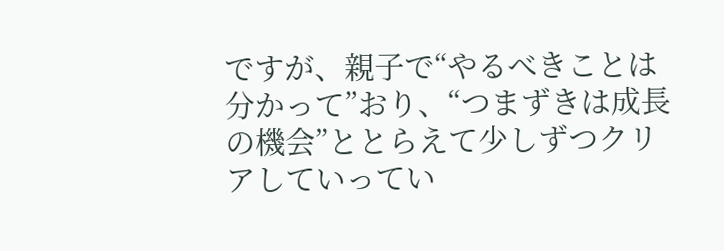ですが、親子で“やるべきことは分かって”おり、“つまずきは成長の機会”ととらえて少しずつクリアしていってい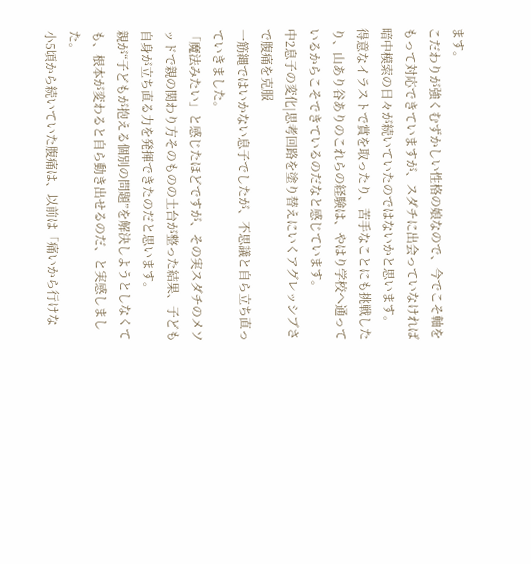ます。
こだわりが強くむずかしい性格の娘なので、今でこそ軸をもって対応できていますが、スダチに出会っていなければ暗中模索の日々が続いていたのではないかと思います。
得意なイラストで賞を取ったり、苦手なことにも挑戦したり、山あり谷ありのこれらの経験は、やはり学校へ通っているからこそできているのだなと感じています。
中2息子の変化|思考回路を塗り替えにいくアグレッシブさで腹痛を克服
一筋縄ではいかない息子でしたが、不思議と自ら立ち直っていきました。
「魔法みたい」と感じたほどですが、その実スダチのメソッドで親の関わり方そのものの土台が整った結果、子ども自身が立ち直る力を発揮できたのだと思います。
親が“子どもが抱える個別の問題”を解決しようとしなくても、根本が変わると自ら動き出せるのだ、と実感しました。
小5頃から続いていた腹痛は、以前は「痛いから行けな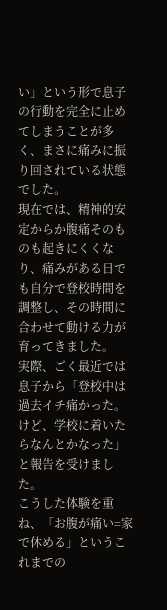い」という形で息子の行動を完全に止めてしまうことが多く、まさに痛みに振り回されている状態でした。
現在では、精神的安定からか腹痛そのものも起きにくくなり、痛みがある日でも自分で登校時間を調整し、その時間に合わせて動ける力が育ってきました。
実際、ごく最近では息子から「登校中は過去イチ痛かった。けど、学校に着いたらなんとかなった」と報告を受けました。
こうした体験を重ね、「お腹が痛い=家で休める」というこれまでの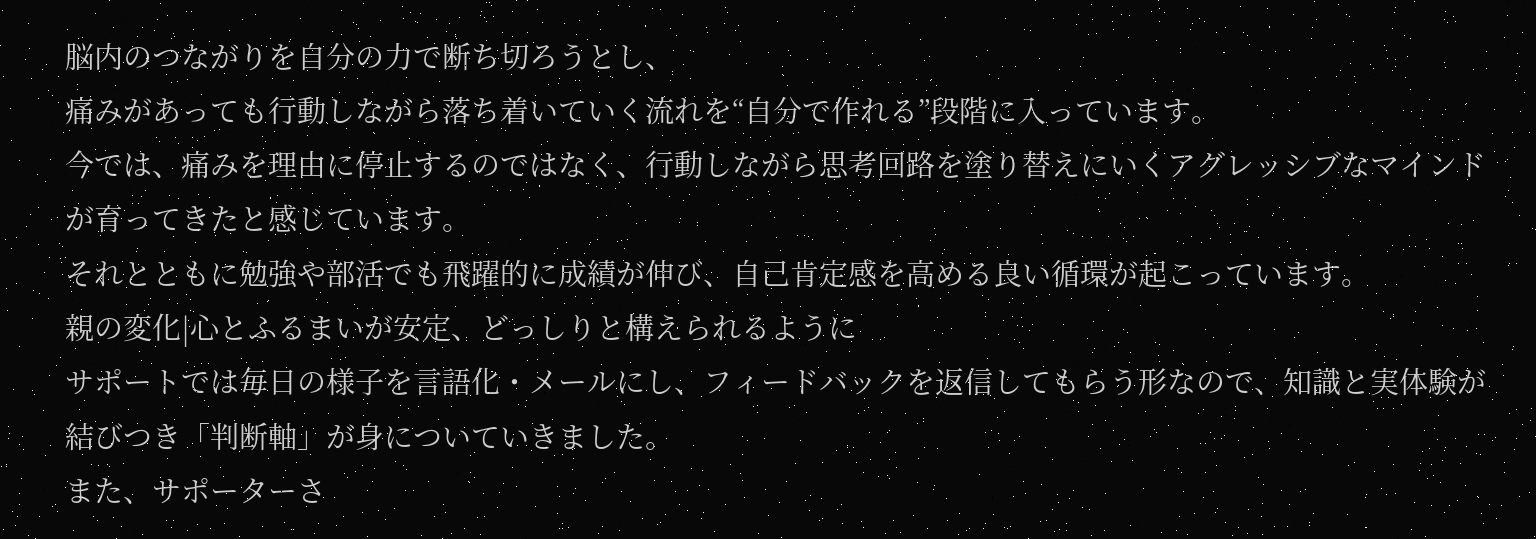脳内のつながりを自分の力で断ち切ろうとし、
痛みがあっても行動しながら落ち着いていく流れを“自分で作れる”段階に入っています。
今では、痛みを理由に停止するのではなく、行動しながら思考回路を塗り替えにいくアグレッシブなマインドが育ってきたと感じています。
それとともに勉強や部活でも飛躍的に成績が伸び、自己肯定感を高める良い循環が起こっています。
親の変化|心とふるまいが安定、どっしりと構えられるように
サポートでは毎日の様子を言語化・メールにし、フィードバックを返信してもらう形なので、知識と実体験が結びつき「判断軸」が身についていきました。
また、サポーターさ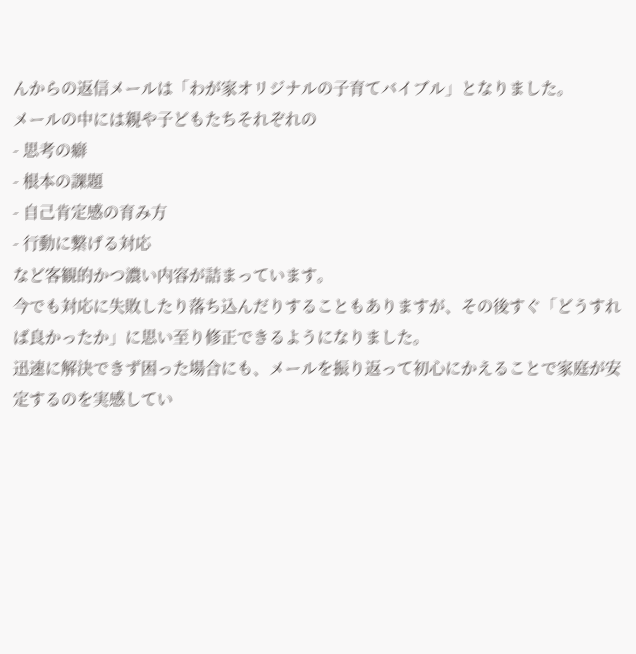んからの返信メールは「わが家オリジナルの子育てバイブル」となりました。
メールの中には親や子どもたちそれぞれの
- 思考の癖
- 根本の課題
- 自己肯定感の育み方
- 行動に繋げる対応
など客観的かつ濃い内容が詰まっています。
今でも対応に失敗したり落ち込んだりすることもありますが、その後すぐ「どうすれば良かったか」に思い至り修正できるようになりました。
迅速に解決できず困った場合にも、メールを振り返って初心にかえることで家庭が安定するのを実感してい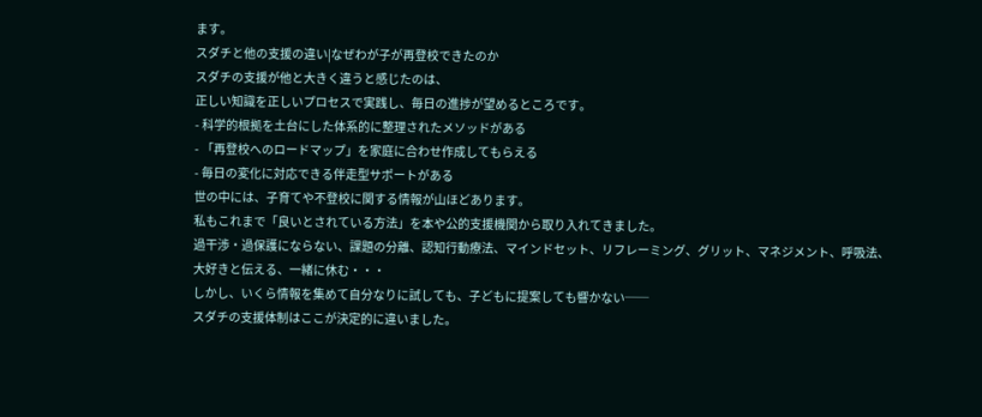ます。
スダチと他の支援の違い|なぜわが子が再登校できたのか
スダチの支援が他と大きく違うと感じたのは、
正しい知識を正しいプロセスで実践し、毎日の進捗が望めるところです。
- 科学的根拠を土台にした体系的に整理されたメソッドがある
- 「再登校へのロードマップ」を家庭に合わせ作成してもらえる
- 毎日の変化に対応できる伴走型サポートがある
世の中には、子育てや不登校に関する情報が山ほどあります。
私もこれまで「良いとされている方法」を本や公的支援機関から取り入れてきました。
過干渉・過保護にならない、課題の分離、認知行動療法、マインドセット、リフレーミング、グリット、マネジメント、呼吸法、大好きと伝える、一緒に休む・・・
しかし、いくら情報を集めて自分なりに試しても、子どもに提案しても響かない──
スダチの支援体制はここが決定的に違いました。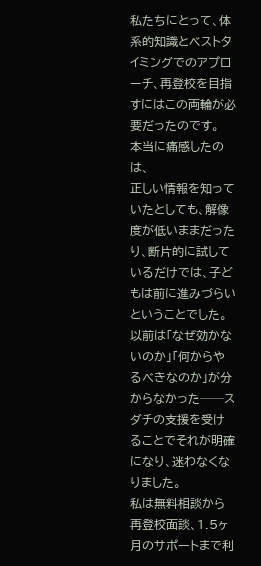私たちにとって、体系的知識とベストタイミングでのアプローチ、再登校を目指すにはこの両輪が必要だったのです。
本当に痛感したのは、
正しい情報を知っていたとしても、解像度が低いままだったり、断片的に試しているだけでは、子どもは前に進みづらい
ということでした。
以前は「なぜ効かないのか」「何からやるべきなのか」が分からなかった──スダチの支援を受けることでそれが明確になり、迷わなくなりました。
私は無料相談から再登校面談、1.5ヶ月のサポートまで利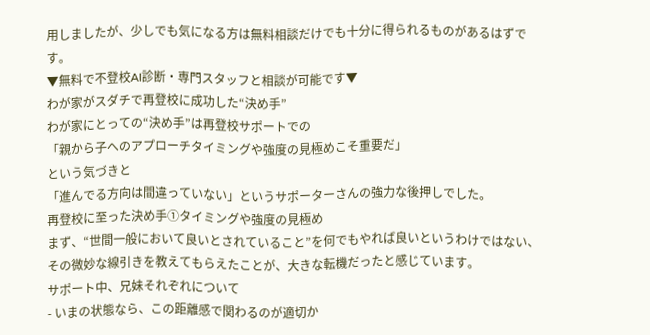用しましたが、少しでも気になる方は無料相談だけでも十分に得られるものがあるはずです。
▼無料で不登校AI診断・専門スタッフと相談が可能です▼
わが家がスダチで再登校に成功した“決め手”
わが家にとっての“決め手”は再登校サポートでの
「親から子へのアプローチタイミングや強度の見極めこそ重要だ」
という気づきと
「進んでる方向は間違っていない」というサポーターさんの強力な後押しでした。
再登校に至った決め手①タイミングや強度の見極め
まず、“世間一般において良いとされていること”を何でもやれば良いというわけではない、その微妙な線引きを教えてもらえたことが、大きな転機だったと感じています。
サポート中、兄妹それぞれについて
- いまの状態なら、この距離感で関わるのが適切か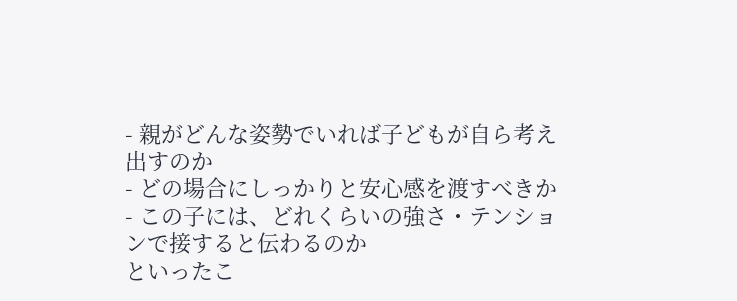- 親がどんな姿勢でいれば子どもが自ら考え出すのか
- どの場合にしっかりと安心感を渡すべきか
- この子には、どれくらいの強さ・テンションで接すると伝わるのか
といったこ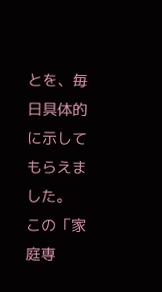とを、毎日具体的に示してもらえました。
この「家庭専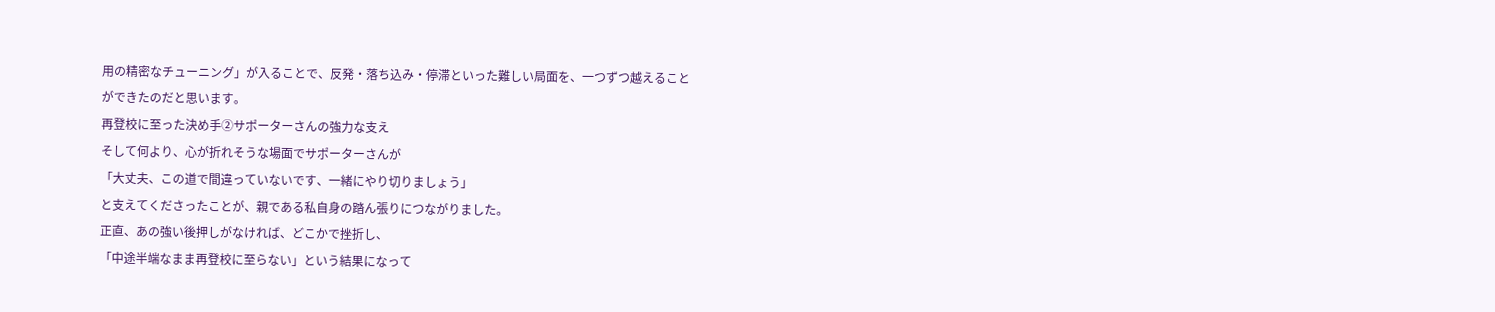用の精密なチューニング」が入ることで、反発・落ち込み・停滞といった難しい局面を、一つずつ越えることができたのだと思います。
再登校に至った決め手②サポーターさんの強力な支え
そして何より、心が折れそうな場面でサポーターさんが
「大丈夫、この道で間違っていないです、一緒にやり切りましょう」
と支えてくださったことが、親である私自身の踏ん張りにつながりました。
正直、あの強い後押しがなければ、どこかで挫折し、
「中途半端なまま再登校に至らない」という結果になって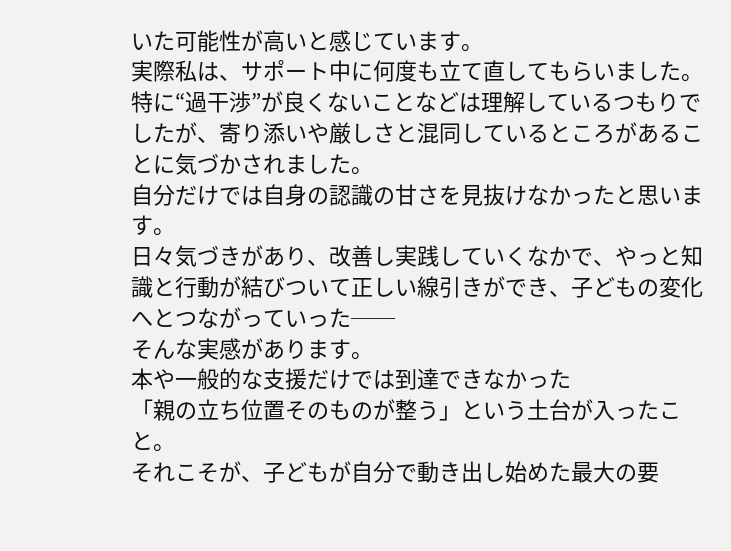いた可能性が高いと感じています。
実際私は、サポート中に何度も立て直してもらいました。
特に“過干渉”が良くないことなどは理解しているつもりでしたが、寄り添いや厳しさと混同しているところがあることに気づかされました。
自分だけでは自身の認識の甘さを見抜けなかったと思います。
日々気づきがあり、改善し実践していくなかで、やっと知識と行動が結びついて正しい線引きができ、子どもの変化へとつながっていった──
そんな実感があります。
本や一般的な支援だけでは到達できなかった
「親の立ち位置そのものが整う」という土台が入ったこと。
それこそが、子どもが自分で動き出し始めた最大の要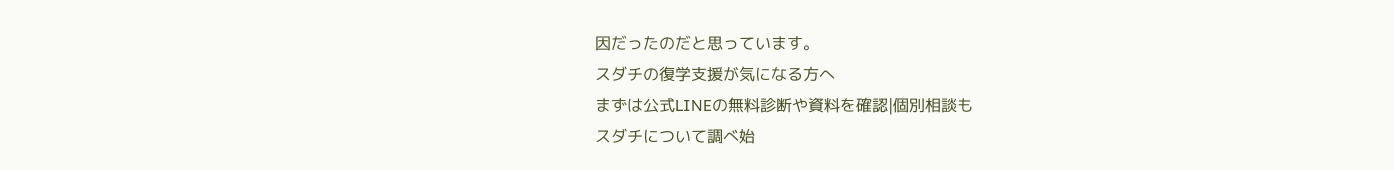因だったのだと思っています。
スダチの復学支援が気になる方へ
まずは公式LINEの無料診断や資料を確認|個別相談も
スダチについて調べ始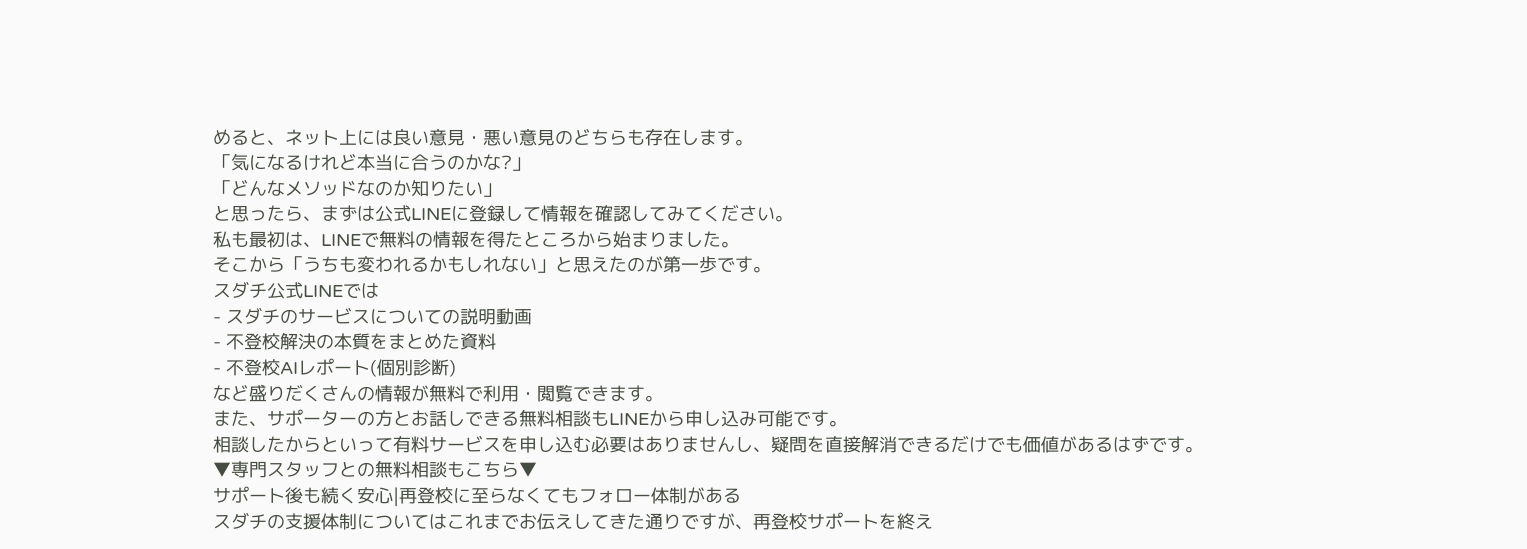めると、ネット上には良い意見・悪い意見のどちらも存在します。
「気になるけれど本当に合うのかな?」
「どんなメソッドなのか知りたい」
と思ったら、まずは公式LINEに登録して情報を確認してみてください。
私も最初は、LINEで無料の情報を得たところから始まりました。
そこから「うちも変われるかもしれない」と思えたのが第一歩です。
スダチ公式LINEでは
- スダチのサービスについての説明動画
- 不登校解決の本質をまとめた資料
- 不登校AIレポート(個別診断)
など盛りだくさんの情報が無料で利用・閲覧できます。
また、サポーターの方とお話しできる無料相談もLINEから申し込み可能です。
相談したからといって有料サービスを申し込む必要はありませんし、疑問を直接解消できるだけでも価値があるはずです。
▼専門スタッフとの無料相談もこちら▼
サポート後も続く安心|再登校に至らなくてもフォロー体制がある
スダチの支援体制についてはこれまでお伝えしてきた通りですが、再登校サポートを終え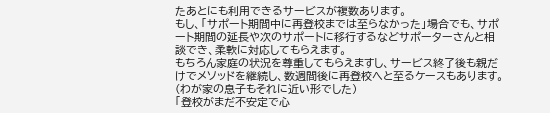たあとにも利用できるサービスが複数あります。
もし、「サポート期間中に再登校までは至らなかった」場合でも、サポート期間の延長や次のサポートに移行するなどサポーターさんと相談でき、柔軟に対応してもらえます。
もちろん家庭の状況を尊重してもらえますし、サービス終了後も親だけでメソッドを継続し、数週間後に再登校へと至るケースもあります。
(わが家の息子もそれに近い形でした)
「登校がまだ不安定で心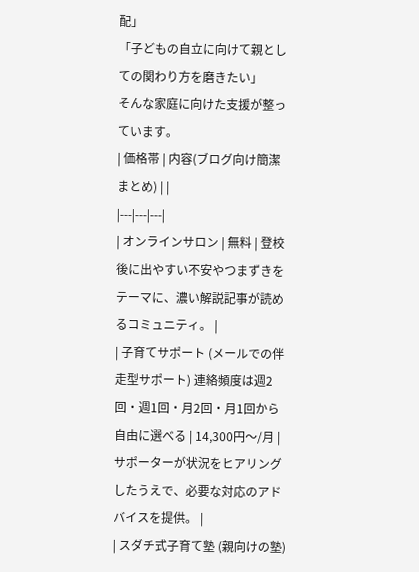配」
「子どもの自立に向けて親としての関わり方を磨きたい」
そんな家庭に向けた支援が整っています。
| 価格帯 | 内容(ブログ向け簡潔まとめ) | |
|---|---|---|
| オンラインサロン | 無料 | 登校後に出やすい不安やつまずきをテーマに、濃い解説記事が読めるコミュニティ。 |
| 子育てサポート (メールでの伴走型サポート) 連絡頻度は週2回・週1回・月2回・月1回から自由に選べる | 14,300円〜/月 | サポーターが状況をヒアリングしたうえで、必要な対応のアドバイスを提供。 |
| スダチ式子育て塾 (親向けの塾)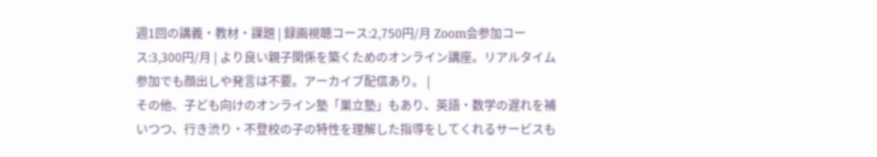週1回の講義・教材・課題 | 録画視聴コース:2,750円/月 Zoom会参加コース:3,300円/月 | より良い親子関係を築くためのオンライン講座。リアルタイム参加でも顔出しや発言は不要。アーカイブ配信あり。 |
その他、子ども向けのオンライン塾「巣立塾」もあり、英語・数学の遅れを補いつつ、行き渋り・不登校の子の特性を理解した指導をしてくれるサービスも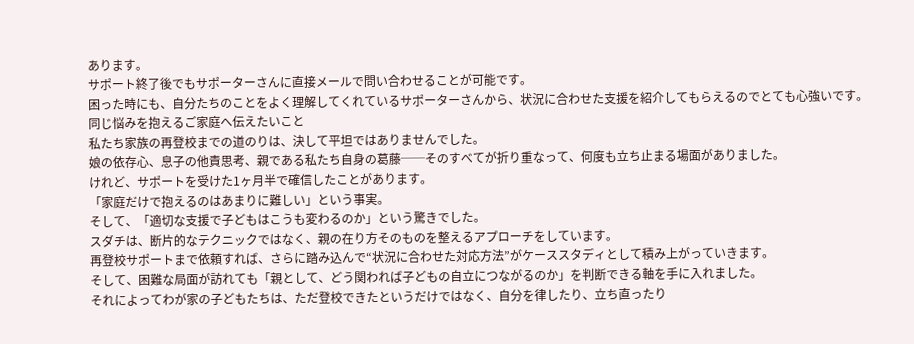あります。
サポート終了後でもサポーターさんに直接メールで問い合わせることが可能です。
困った時にも、自分たちのことをよく理解してくれているサポーターさんから、状況に合わせた支援を紹介してもらえるのでとても心強いです。
同じ悩みを抱えるご家庭へ伝えたいこと
私たち家族の再登校までの道のりは、決して平坦ではありませんでした。
娘の依存心、息子の他責思考、親である私たち自身の葛藤──そのすべてが折り重なって、何度も立ち止まる場面がありました。
けれど、サポートを受けた1ヶ月半で確信したことがあります。
「家庭だけで抱えるのはあまりに難しい」という事実。
そして、「適切な支援で子どもはこうも変わるのか」という驚きでした。
スダチは、断片的なテクニックではなく、親の在り方そのものを整えるアプローチをしています。
再登校サポートまで依頼すれば、さらに踏み込んで“状況に合わせた対応方法”がケーススタディとして積み上がっていきます。
そして、困難な局面が訪れても「親として、どう関われば子どもの自立につながるのか」を判断できる軸を手に入れました。
それによってわが家の子どもたちは、ただ登校できたというだけではなく、自分を律したり、立ち直ったり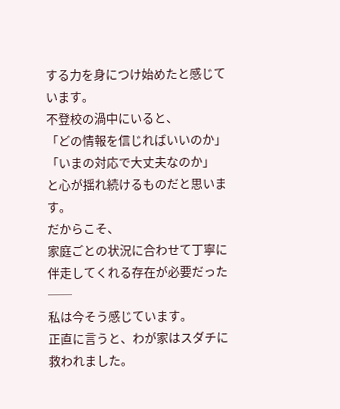する力を身につけ始めたと感じています。
不登校の渦中にいると、
「どの情報を信じればいいのか」
「いまの対応で大丈夫なのか」
と心が揺れ続けるものだと思います。
だからこそ、
家庭ごとの状況に合わせて丁寧に伴走してくれる存在が必要だった──
私は今そう感じています。
正直に言うと、わが家はスダチに救われました。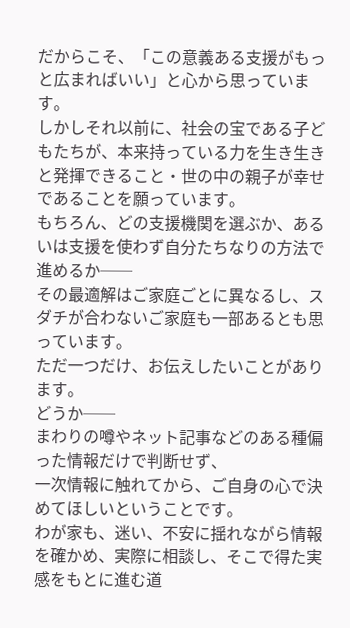だからこそ、「この意義ある支援がもっと広まればいい」と心から思っています。
しかしそれ以前に、社会の宝である子どもたちが、本来持っている力を生き生きと発揮できること・世の中の親子が幸せであることを願っています。
もちろん、どの支援機関を選ぶか、あるいは支援を使わず自分たちなりの方法で進めるか──
その最適解はご家庭ごとに異なるし、スダチが合わないご家庭も一部あるとも思っています。
ただ一つだけ、お伝えしたいことがあります。
どうか──
まわりの噂やネット記事などのある種偏った情報だけで判断せず、
一次情報に触れてから、ご自身の心で決めてほしいということです。
わが家も、迷い、不安に揺れながら情報を確かめ、実際に相談し、そこで得た実感をもとに進む道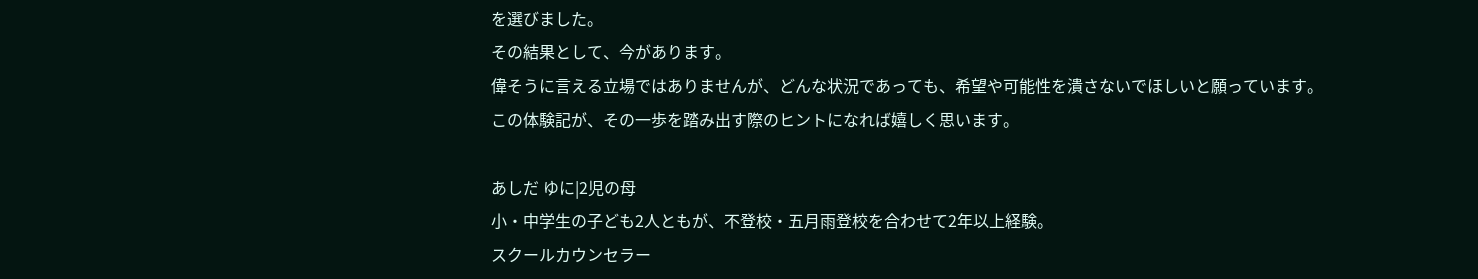を選びました。
その結果として、今があります。
偉そうに言える立場ではありませんが、どんな状況であっても、希望や可能性を潰さないでほしいと願っています。
この体験記が、その一歩を踏み出す際のヒントになれば嬉しく思います。

あしだ ゆに|2児の母
小・中学生の子ども2人ともが、不登校・五月雨登校を合わせて2年以上経験。
スクールカウンセラー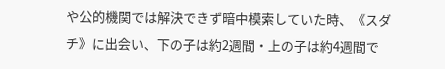や公的機関では解決できず暗中模索していた時、《スダチ》に出会い、下の子は約2週間・上の子は約4週間で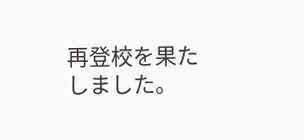再登校を果たしました。